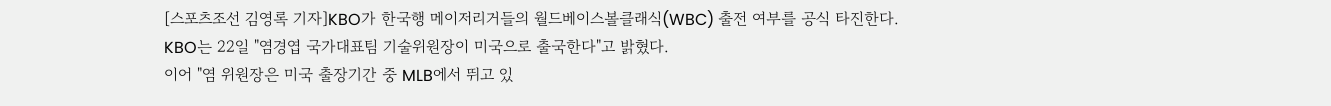[스포츠조선 김영록 기자]KBO가 한국행 메이저리거들의 월드베이스볼클래식(WBC) 출전 여부를 공식 타진한다.
KBO는 22일 "염경엽 국가대표팀 기술위원장이 미국으로 출국한다"고 밝혔다.
이어 "염 위원장은 미국 출장기간 중 MLB에서 뛰고 있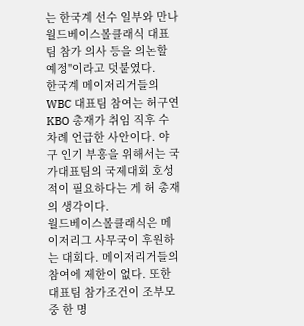는 한국계 선수 일부와 만나 월드베이스볼클래식 대표팀 참가 의사 등을 의논할 예정"이라고 덧붙였다.
한국계 메이저리거들의 WBC 대표팀 참여는 허구연 KBO 총재가 취임 직후 수차례 언급한 사안이다. 야구 인기 부흥을 위해서는 국가대표팀의 국제대회 호성적이 필요하다는 게 허 총재의 생각이다.
월드베이스볼클래식은 메이저리그 사무국이 후원하는 대회다. 메이저리거들의 참여에 제한이 없다. 또한 대표팀 참가조건이 조부모 중 한 명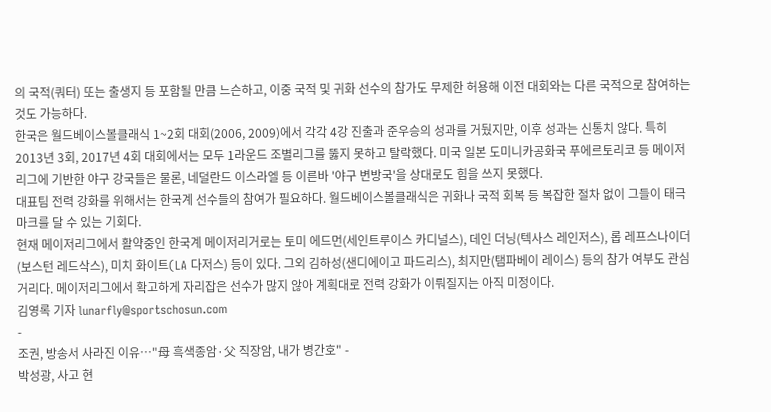의 국적(쿼터) 또는 출생지 등 포함될 만큼 느슨하고, 이중 국적 및 귀화 선수의 참가도 무제한 허용해 이전 대회와는 다른 국적으로 참여하는 것도 가능하다.
한국은 월드베이스볼클래식 1~2회 대회(2006, 2009)에서 각각 4강 진출과 준우승의 성과를 거뒀지만, 이후 성과는 신통치 않다. 특히 2013년 3회, 2017년 4회 대회에서는 모두 1라운드 조별리그를 뚫지 못하고 탈락했다. 미국 일본 도미니카공화국 푸에르토리코 등 메이저리그에 기반한 야구 강국들은 물론, 네덜란드 이스라엘 등 이른바 '야구 변방국'을 상대로도 힘을 쓰지 못했다.
대표팀 전력 강화를 위해서는 한국계 선수들의 참여가 필요하다. 월드베이스볼클래식은 귀화나 국적 회복 등 복잡한 절차 없이 그들이 태극마크를 달 수 있는 기회다.
현재 메이저리그에서 활약중인 한국계 메이저리거로는 토미 에드먼(세인트루이스 카디널스), 데인 더닝(텍사스 레인저스), 롭 레프스나이더(보스턴 레드삭스), 미치 화이트(LA 다저스) 등이 있다. 그외 김하성(샌디에이고 파드리스), 최지만(탬파베이 레이스) 등의 참가 여부도 관심거리다. 메이저리그에서 확고하게 자리잡은 선수가 많지 않아 계획대로 전력 강화가 이뤄질지는 아직 미정이다.
김영록 기자 lunarfly@sportschosun.com
-
조권, 방송서 사라진 이유…"母 흑색종암·父 직장암, 내가 병간호" -
박성광, 사고 현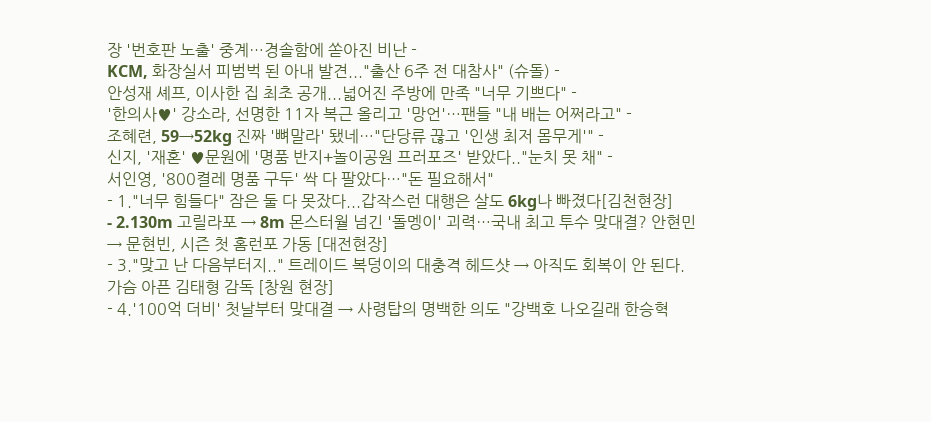장 '번호판 노출' 중계…경솔함에 쏟아진 비난 -
KCM, 화장실서 피범벅 된 아내 발견..."출산 6주 전 대참사" (슈돌) -
안성재 셰프, 이사한 집 최초 공개...넓어진 주방에 만족 "너무 기쁘다" -
'한의사♥' 강소라, 선명한 11자 복근 올리고 '망언'…팬들 "내 배는 어쩌라고" -
조혜련, 59→52kg 진짜 '뼈말라' 됐네…"단당류 끊고 '인생 최저 몸무게'" -
신지, '재혼' ♥문원에 '명품 반지+놀이공원 프러포즈' 받았다.."눈치 못 채" -
서인영, '800켤레 명품 구두' 싹 다 팔았다…"돈 필요해서"
- 1."너무 힘들다" 잠은 둘 다 못잤다...갑작스런 대행은 살도 6kg나 빠졌다[김천현장]
- 2.130m 고릴라포 → 8m 몬스터월 넘긴 '돌멩이' 괴력…국내 최고 투수 맞대결? 안현민 → 문현빈, 시즌 첫 홈런포 가동 [대전현장]
- 3."맞고 난 다음부터지.." 트레이드 복덩이의 대충격 헤드샷 → 아직도 회복이 안 된다. 가슴 아픈 김태형 감독 [창원 현장]
- 4.'100억 더비' 첫날부터 맞대결 → 사령탑의 명백한 의도 "강백호 나오길래 한승혁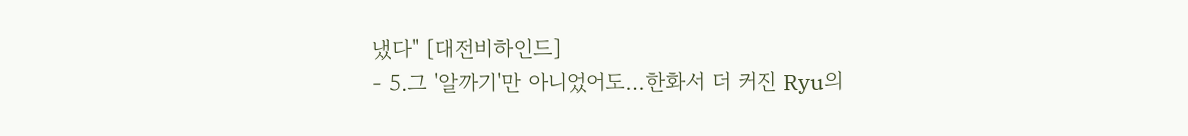냈다" [대전비하인드]
- 5.그 '알까기'만 아니었어도…한화서 더 커진 Ryu의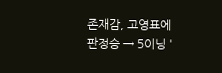존재감, 고영표에 판정승 → 5이닝 '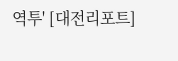역투' [대전리포트]